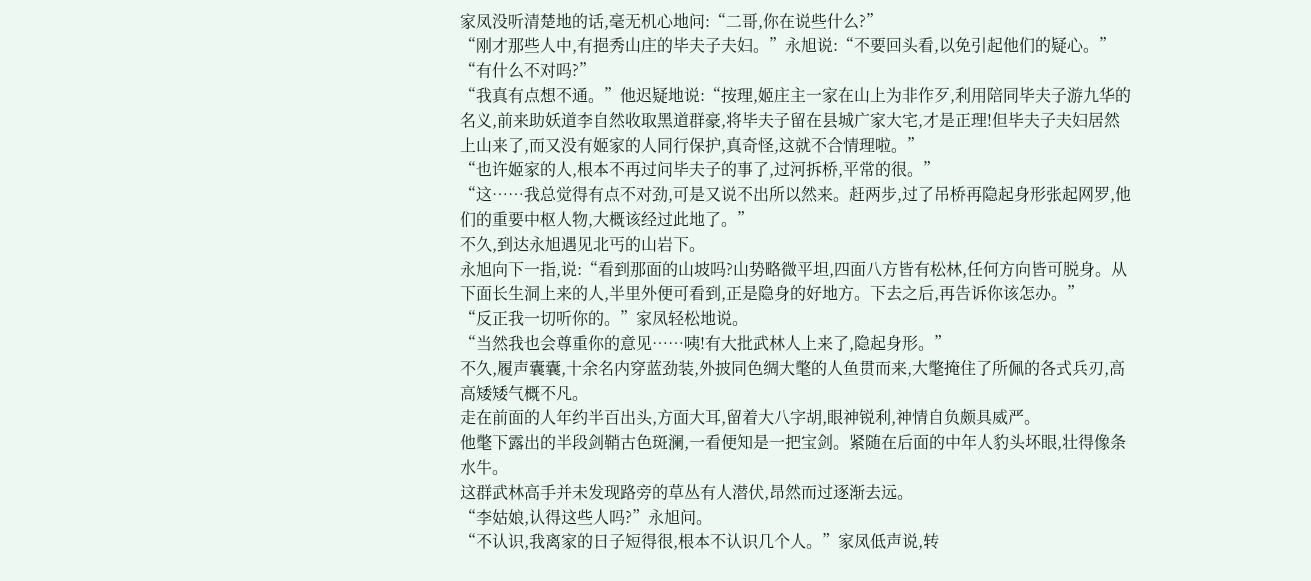家凤没听清楚地的话,毫无机心地问:“二哥,你在说些什么?”
“刚才那些人中,有挹秀山庄的毕夫子夫妇。”永旭说:“不要回头看,以免引起他们的疑心。”
“有什么不对吗?”
“我真有点想不通。”他迟疑地说:“按理,姬庄主一家在山上为非作歹,利用陪同毕夫子游九华的名义,前来助妖道李自然收取黑道群豪,将毕夫子留在县城广家大宅,才是正理!但毕夫子夫妇居然上山来了,而又没有姬家的人同行保护,真奇怪,这就不合情理啦。”
“也许姬家的人,根本不再过问毕夫子的事了,过河拆桥,平常的很。”
“这……我总觉得有点不对劲,可是又说不出所以然来。赶两步,过了吊桥再隐起身形张起网罗,他们的重要中枢人物,大概该经过此地了。”
不久,到达永旭遇见北丐的山岩下。
永旭向下一指,说:“看到那面的山坡吗?山势略微平坦,四面八方皆有松林,任何方向皆可脱身。从下面长生洞上来的人,半里外便可看到,正是隐身的好地方。下去之后,再告诉你该怎办。”
“反正我一切听你的。”家凤轻松地说。
“当然我也会尊重你的意见……咦!有大批武林人上来了,隐起身形。”
不久,履声囊囊,十余名内穿蓝劲装,外披同色绸大氅的人鱼贯而来,大氅掩住了所佩的各式兵刃,高高矮矮气概不凡。
走在前面的人年约半百出头,方面大耳,留着大八字胡,眼神锐利,神情自负颇具威严。
他氅下露出的半段剑鞘古色斑澜,一看便知是一把宝剑。紧随在后面的中年人豹头坏眼,壮得像条水牛。
这群武林高手并未发现路旁的草丛有人潜伏,昂然而过逐渐去远。
“李姑娘,认得这些人吗?”永旭问。
“不认识,我离家的日子短得很,根本不认识几个人。”家凤低声说,转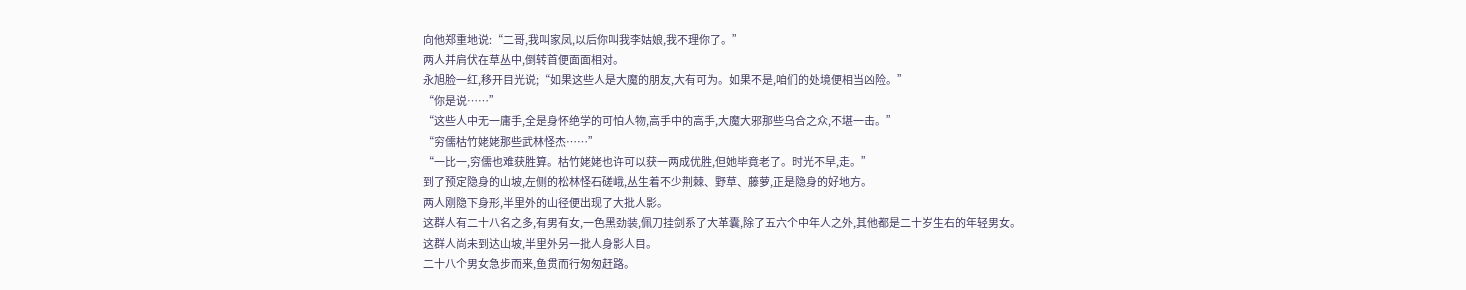向他郑重地说:“二哥,我叫家凤,以后你叫我李姑娘,我不理你了。”
两人并肩伏在草丛中,倒转首便面面相对。
永旭脸一红,移开目光说;“如果这些人是大魔的朋友,大有可为。如果不是,咱们的处境便相当凶险。”
“你是说……”
“这些人中无一庸手,全是身怀绝学的可怕人物,高手中的高手,大魔大邪那些乌合之众,不堪一击。”
“穷儒枯竹姥姥那些武林怪杰……”
“一比一,穷儒也难获胜算。枯竹姥姥也许可以获一两成优胜,但她毕竟老了。时光不早,走。”
到了预定隐身的山坡,左侧的松林怪石磋峨,丛生着不少荆棘、野草、藤萝,正是隐身的好地方。
两人刚隐下身形,半里外的山径便出现了大批人影。
这群人有二十八名之多,有男有女,一色黑劲装,佩刀挂剑系了大革囊,除了五六个中年人之外,其他都是二十岁生右的年轻男女。
这群人尚未到达山坡,半里外另一批人身影人目。
二十八个男女急步而来,鱼贯而行匆匆赶路。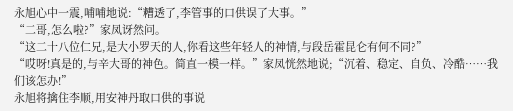永旭心中一震,哺哺地说:“糟透了,李管事的口供误了大事。”
“二哥,怎么啦?”家凤讶然问。
“这二十八位仁兄,是大小罗天的人,你看这些年轻人的神情,与段岳霍昆仑有何不同?”
“哎呀!真是的,与辛大哥的神色。简直一模一样。”家凤恍然地说;“沉着、稳定、自负、冷酷……我们该怎办!”
永旭将擒住李顺,用安神丹取口供的事说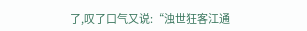了,叹了口气又说:“浊世狂客江通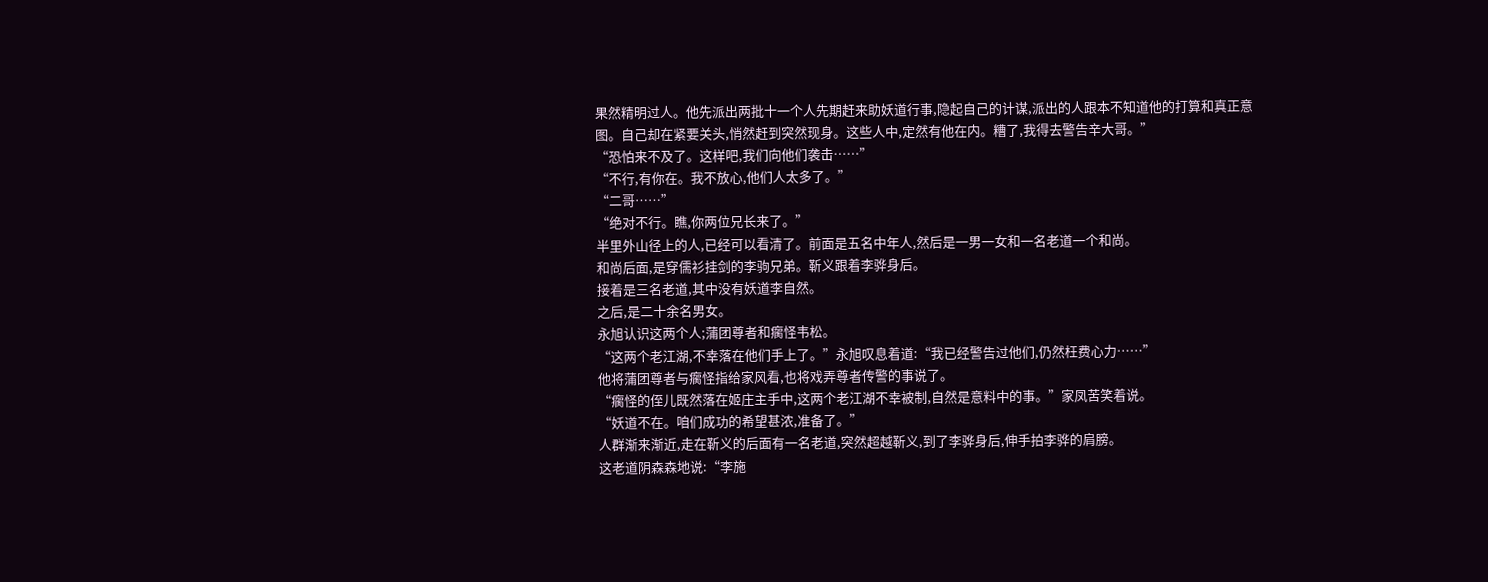果然精明过人。他先派出两批十一个人先期赶来助妖道行事,隐起自己的计谋,派出的人跟本不知道他的打算和真正意图。自己却在紧要关头,悄然赶到突然现身。这些人中,定然有他在内。糟了,我得去警告辛大哥。”
“恐怕来不及了。这样吧,我们向他们袭击……”
“不行,有你在。我不放心,他们人太多了。”
“二哥……”
“绝对不行。瞧,你两位兄长来了。”
半里外山径上的人,已经可以看清了。前面是五名中年人,然后是一男一女和一名老道一个和尚。
和尚后面,是穿儒衫挂剑的李驹兄弟。靳义跟着李骅身后。
接着是三名老道,其中没有妖道李自然。
之后,是二十余名男女。
永旭认识这两个人;蒲团尊者和瘸怪韦松。
“这两个老江湖,不幸落在他们手上了。”永旭叹息着道:“我已经警告过他们,仍然枉费心力……”
他将蒲团尊者与瘸怪指给家风看,也将戏弄尊者传警的事说了。
“瘸怪的侄儿既然落在姬庄主手中,这两个老江湖不幸被制,自然是意料中的事。”家凤苦笑着说。
“妖道不在。咱们成功的希望甚浓,准备了。”
人群渐来渐近,走在靳义的后面有一名老道,突然超越靳义,到了李骅身后,伸手拍李骅的肩膀。
这老道阴森森地说:“李施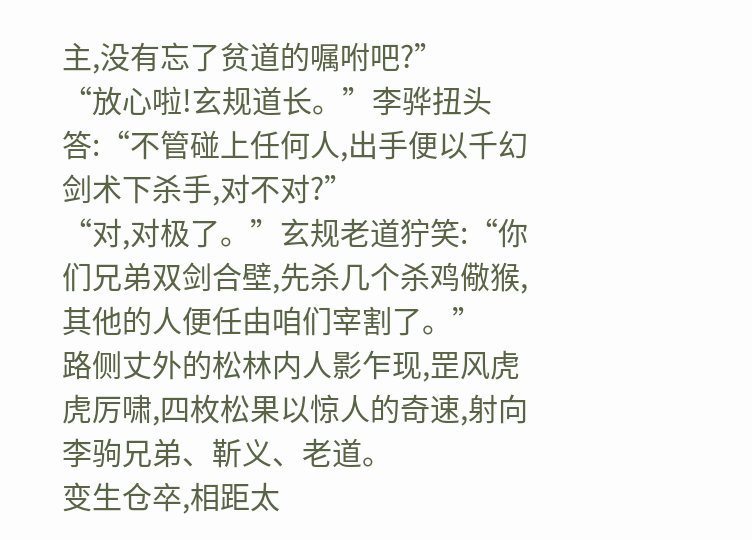主,没有忘了贫道的嘱咐吧?”
“放心啦!玄规道长。”李骅扭头答:“不管碰上任何人,出手便以千幻剑术下杀手,对不对?”
“对,对极了。”玄规老道狞笑:“你们兄弟双剑合壁,先杀几个杀鸡儆猴,其他的人便任由咱们宰割了。”
路侧丈外的松林内人影乍现,罡风虎虎厉啸,四枚松果以惊人的奇速,射向李驹兄弟、靳义、老道。
变生仓卒,相距太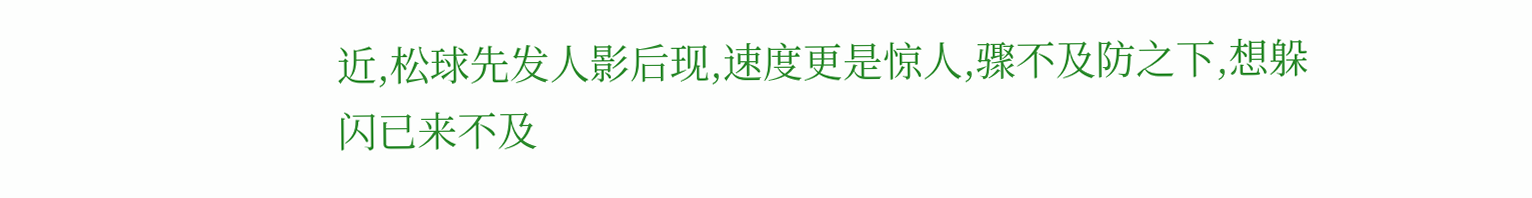近,松球先发人影后现,速度更是惊人,骤不及防之下,想躲闪已来不及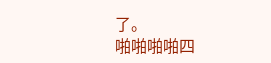了。
啪啪啪啪四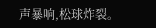声暴响,松球炸裂。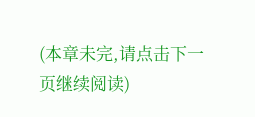(本章未完,请点击下一页继续阅读)